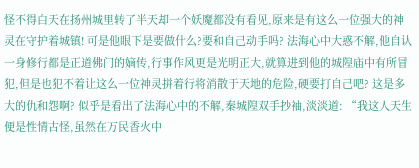怪不得白天在扬州城里转了半天却一个妖魔都没有看见,原来是有这么一位强大的神灵在守护着城镇! 可是他眼下是要做什么?要和自己动手吗? 法海心中大惑不解,他自认一身修行都是正道佛门的嫡传,行事作风更是光明正大,就算进到他的城隍庙中有所冒犯,但是也犯不着让这么一位神灵拼着行将消散于天地的危险,硬要打自己吧? 这是多大的仇和怨啊? 似乎是看出了法海心中的不解,秦城隍双手抄袖,淡淡道: “我这人天生便是性情古怪,虽然在万民香火中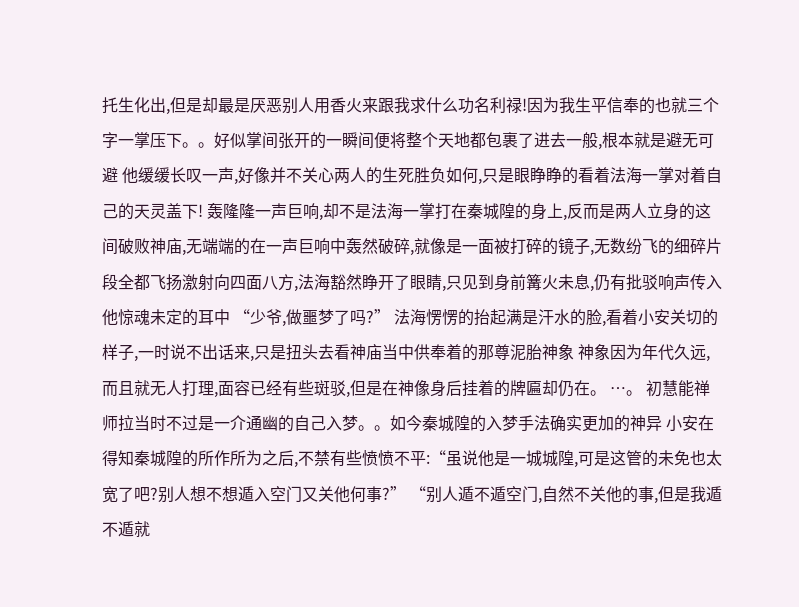托生化出,但是却最是厌恶别人用香火来跟我求什么功名利禄!因为我生平信奉的也就三个字一掌压下。。好似掌间张开的一瞬间便将整个天地都包裹了进去一般,根本就是避无可避 他缓缓长叹一声,好像并不关心两人的生死胜负如何,只是眼睁睁的看着法海一掌对着自己的天灵盖下! 轰隆隆一声巨响,却不是法海一掌打在秦城隍的身上,反而是两人立身的这间破败神庙,无端端的在一声巨响中轰然破碎,就像是一面被打碎的镜子,无数纷飞的细碎片段全都飞扬激射向四面八方,法海豁然睁开了眼睛,只见到身前篝火未息,仍有批驳响声传入他惊魂未定的耳中 “少爷,做噩梦了吗?” 法海愣愣的抬起满是汗水的脸,看着小安关切的样子,一时说不出话来,只是扭头去看神庙当中供奉着的那尊泥胎神象 神象因为年代久远,而且就无人打理,面容已经有些斑驳,但是在神像身后挂着的牌匾却仍在。 …。 初慧能禅师拉当时不过是一介通幽的自己入梦。。如今秦城隍的入梦手法确实更加的神异 小安在得知秦城隍的所作所为之后,不禁有些愤愤不平:“虽说他是一城城隍,可是这管的未免也太宽了吧?别人想不想遁入空门又关他何事?” “别人遁不遁空门,自然不关他的事,但是我遁不遁就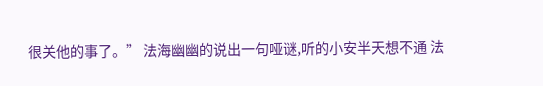很关他的事了。” 法海幽幽的说出一句哑谜,听的小安半天想不通 法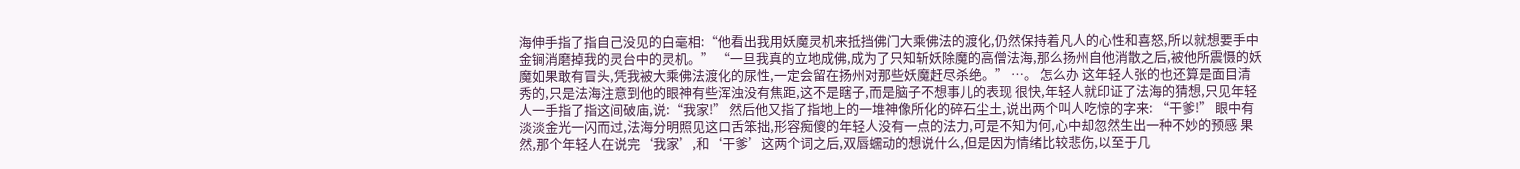海伸手指了指自己没见的白毫相:“他看出我用妖魔灵机来抵挡佛门大乘佛法的渡化,仍然保持着凡人的心性和喜怒,所以就想要手中金锏消磨掉我的灵台中的灵机。” “一旦我真的立地成佛,成为了只知斩妖除魔的高僧法海,那么扬州自他消散之后,被他所震慑的妖魔如果敢有冒头,凭我被大乘佛法渡化的尿性,一定会留在扬州对那些妖魔赶尽杀绝。” …。 怎么办 这年轻人张的也还算是面目清秀的,只是法海注意到他的眼神有些浑浊没有焦距,这不是瞎子,而是脑子不想事儿的表现 很快,年轻人就印证了法海的猜想,只见年轻人一手指了指这间破庙,说:“我家!” 然后他又指了指地上的一堆神像所化的碎石尘土,说出两个叫人吃惊的字来: “干爹!” 眼中有淡淡金光一闪而过,法海分明照见这口舌笨拙,形容痴傻的年轻人没有一点的法力,可是不知为何,心中却忽然生出一种不妙的预感 果然,那个年轻人在说完‘我家’,和‘干爹’这两个词之后,双唇蠕动的想说什么,但是因为情绪比较悲伤,以至于几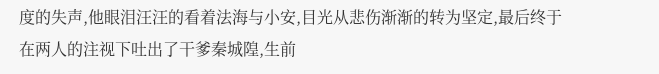度的失声,他眼泪汪汪的看着法海与小安,目光从悲伤渐渐的转为坚定,最后终于在两人的注视下吐出了干爹秦城隍,生前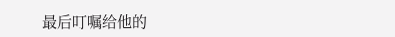最后叮嘱给他的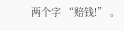两个字 “赔钱!” 。